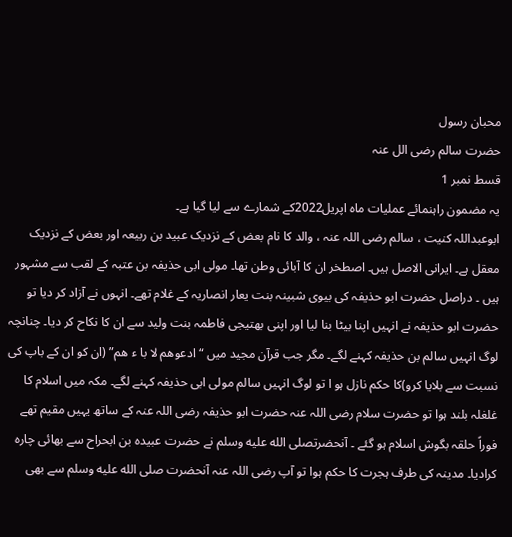محبان رسول
حضرت سالم رضی الل عنہ
قسط نمبر 1
یہ مضمون راہنمائے عملیات ماہ اپریل2022کے شمارے سے لیا گیا ہے۔
ابوعبداللہ کنیت ، سالم رضی اللہ عنہ ، والد کا نام بعض کے نزدیک عبید بن ربیعہ اور بعض کے نزدیک معقل ہے۔ ایرانی الاصل ہیں۔ اصطخر ان کا آبائی وطن تھا۔ مولی ابی حذیفہ بن عتبہ کے لقب سے مشہور ہیں ۔ دراصل حضرت ابو حذیفہ کی بیوی شبینہ بنت یعار انصاریہ کے غلام تھے۔ انہوں نے آزاد کر دیا تو حضرت ابو حذیفہ نے انہیں اپنا بیٹا بنا لیا اور اپنی بھتیجی فاطمہ بنت ولید سے ان کا نکاح کر دیا۔ چنانچہ لوگ انہیں سالم بن حذیفہ کہنے لگے۔ مگر جب قرآن مجید میں “ادعوھم لا با ء ھم” (ان کو ان کے باپ کی نسبت سے بلایا کرو)کا حکم نازل ہو ا تو لوگ انہیں سالم مولی ابی حذیفہ کہنے لگے۔ مکہ میں اسلام کا غلغلہ بلند ہوا تو حضرت سلام رضی اللہ عنہ حضرت ابو حذیفہ رضی اللہ عنہ کے ساتھ یہیں مقیم تھے فوراً حلقہ بگوش اسلام ہو گئے ۔ آنحضرتصلى الله عليه وسلم نے حضرت عبیدہ بن ابحراح سے بھائی چارہ کرادیا۔ مدینہ کی طرف ہجرت کا حکم ہوا تو آپ رضی اللہ عنہ آنحضرت صلى الله عليه وسلم سے بھی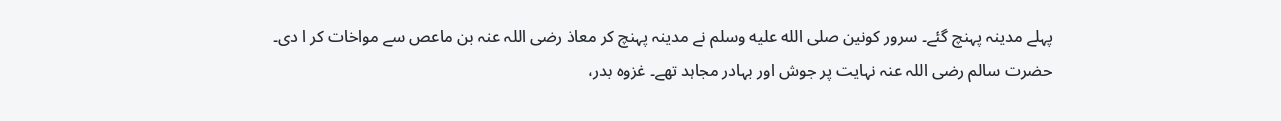پہلے مدینہ پہنچ گئے۔ سرور کونین صلى الله عليه وسلم نے مدینہ پہنچ کر معاذ رضی اللہ عنہ بن ماعص سے مواخات کر ا دی۔
حضرت سالم رضی اللہ عنہ نہایت پر جوش اور بہادر مجاہد تھے۔ غزوہ بدر،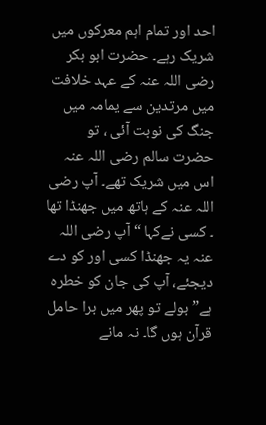احد اور تمام اہم معرکوں میں شریک رہے۔ حضرت ابو بکر رضی اللہ عنہ کے عہد خلافت میں مرتدین سے یمامہ میں جنگ کی نوبت آئی ، تو حضرت سالم رضی اللہ عنہ اس میں شریک تھے۔ آپ رضی اللہ عنہ کے ہاتھ میں جھنڈا تھا ۔ کسی نےکہا “آپ رضی اللہ عنہ یہ جھنڈا کسی اور کو دے دیجئے، آپ کی جان کو خطرہ ہے” بولے تو پھر میں برا حامل قرآن ہوں گا۔ نہ مانے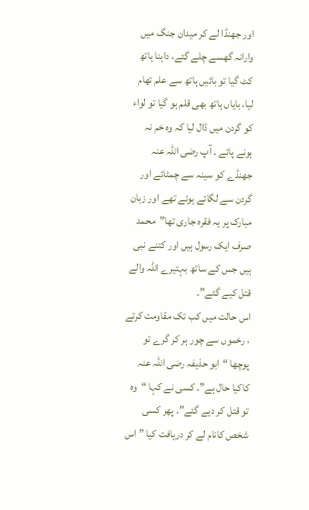اور جھنڈا لے کر میدان جنگ میں وارانہ گھسے چلے گئے، داہنا ہاتھ کٹ گیا تو بائیں ہاتھ سے علم تھام لیا، بایاں ہاتھ بھی قلم ہو گیا تو لواء کو گردن میں ڈال لیا کہ وہ خم نہ ہونے پائے ۔ آپ رضی اللہ عنہ جھنڈے کو سینہ سے چمٹائے اور گردن سے لگائے ہوئے تھے اور زبان مبارک پر یہ فقرہ جاری تھا”محمد صرف ایک رسول ہیں اور کتنے نبی ہیں جس کے ساتھ بہتیرے اللہ والے قتل کیے گئے”۔
اس حالت میں کب تک مقاومت کرتے ، رخموں سے چور ہر کر گرے تو پوچھا “ابو حذیفہ رضی اللہ عنہ کاکیا حال ہے”۔ کسی نے کہا “وہ تو قتل کر دیے گئے”۔ پھر کسی شخص کانام لے کر دریافت کیا ” اس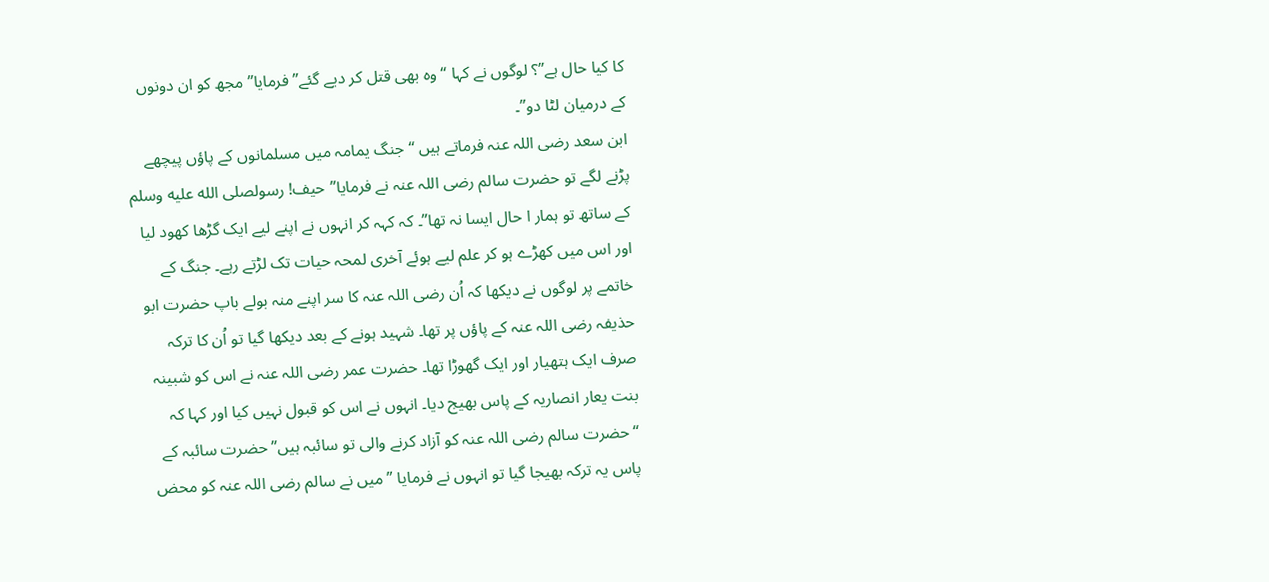کا کیا حال ہے”؟ لوگوں نے کہا “وہ بھی قتل کر دیے گئے” فرمایا” مجھ کو ان دونوں کے درمیان لٹا دو”۔
ابن سعد رضی اللہ عنہ فرماتے ہیں “جنگ یمامہ میں مسلمانوں کے پاؤں پیچھے پڑنے لگے تو حضرت سالم رضی اللہ عنہ نے فرمایا”حیف! رسولصلى الله عليه وسلم کے ساتھ تو ہمار ا حال ایسا نہ تھا”۔ کہ کہہ کر انہوں نے اپنے لیے ایک گڑھا کھود لیا اور اس میں کھڑے ہو کر علم لیے ہوئے آخری لمحہ حیات تک لڑتے رہے۔ جنگ کے خاتمے پر لوگوں نے دیکھا کہ اُن رضی اللہ عنہ کا سر اپنے منہ بولے باپ حضرت ابو حذیفہ رضی اللہ عنہ کے پاؤں پر تھا۔ شہید ہونے کے بعد دیکھا گیا تو اُن کا ترکہ صرف ایک ہتھیار اور ایک گھوڑا تھا۔ حضرت عمر رضی اللہ عنہ نے اس کو شبینہ بنت یعار انصاریہ کے پاس بھیج دیا۔ انہوں نے اس کو قبول نہیں کیا اور کہا کہ “حضرت سالم رضی اللہ عنہ کو آزاد کرنے والی تو سائبہ ہیں”حضرت سائبہ کے پاس یہ ترکہ بھیجا گیا تو انہوں نے فرمایا ” میں نے سالم رضی اللہ عنہ کو محض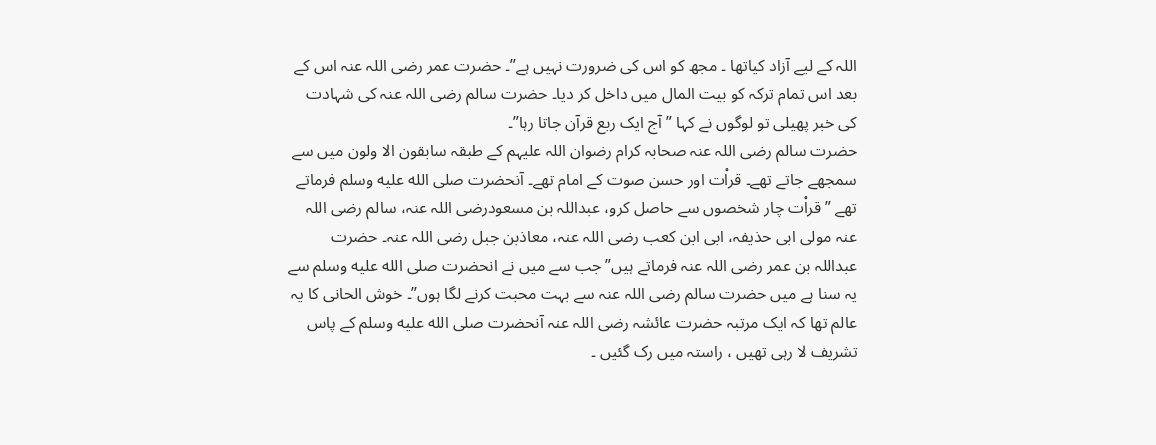اللہ کے لیے آزاد کیاتھا ۔ مجھ کو اس کی ضرورت نہیں ہے”۔ حضرت عمر رضی اللہ عنہ اس کے بعد اس تمام ترکہ کو بیت المال میں داخل کر دیا۔ حضرت سالم رضی اللہ عنہ کی شہادت کی خبر پھیلی تو لوگوں نے کہا ” آج ایک ربع قرآن جاتا رہا”۔
حضرت سالم رضی اللہ عنہ صحابہ کرام رضوان اللہ علیہم کے طبقہ سابقون الا ولون میں سے سمجھے جاتے تھے۔ قراْت اور حسن صوت کے امام تھے۔ آنحضرت صلى الله عليه وسلم فرماتے تھے ” قراْت چار شخصوں سے حاصل کرو، عبداللہ بن مسعودرضی اللہ عنہ، سالم رضی اللہ عنہ مولی ابی حذیفہ، ابی ابن کعب رضی اللہ عنہ، معاذبن جبل رضی اللہ عنہ۔ حضرت عبداللہ بن عمر رضی اللہ عنہ فرماتے ہیں”جب سے میں نے انحضرت صلى الله عليه وسلم سے یہ سنا ہے میں حضرت سالم رضی اللہ عنہ سے بہت محبت کرنے لگا ہوں”۔ خوش الحانی کا یہ عالم تھا کہ ایک مرتبہ حضرت عائشہ رضی اللہ عنہ آنحضرت صلى الله عليه وسلم کے پاس تشریف لا رہی تھیں ، راستہ میں رک گئیں ۔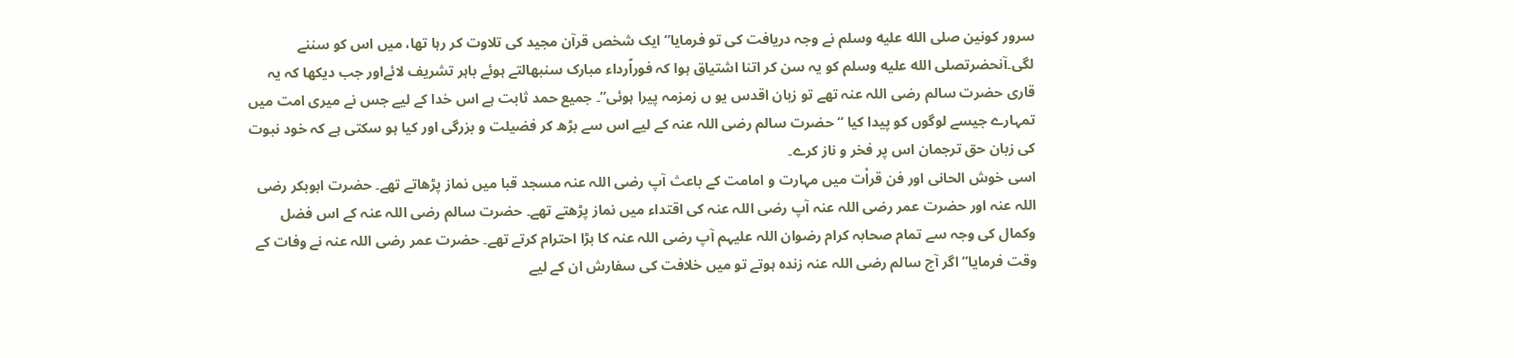سرور کونین صلى الله عليه وسلم نے وجہ دریافت کی تو فرمایا” ایک شخص قرآن مجید کی تلاوت کر رہا تھا، میں اس کو سننے لگی۔آنحضرتصلى الله عليه وسلم کو یہ سن کر اتنا اشتیاق ہوا کہ فوراًرداء مبارک سنبھالتے ہوئے باہر تشریف لائےاور جب دیکھا کہ یہ قاری حضرت سالم رضی اللہ عنہ تھے تو زبان اقدس یو ں زمزمہ پیرا ہوئی”۔ جمیع حمد ثابت ہے اس خدا کے لیے جس نے میری امت میں تمہارے جیسے لوگوں کو پیدا کیا “حضرت سالم رضی اللہ عنہ کے لیے اس سے بڑھ کر فضیلت و بزرگی اور کیا ہو سکتی ہے کہ خود نبوت کی زبان حق ترجمان اس پر فخر و ناز کرے۔
اسی خوش الحانی اور فن قراْت میں مہارت و امامت کے باعث آپ رضی اللہ عنہ مسجد قبا میں نماز پڑھاتے تھے۔ حضرت ابوبکر رضی اللہ عنہ اور حضرت عمر رضی اللہ عنہ آپ رضی اللہ عنہ کی اقتداء میں نماز پڑھتے تھے۔ حضرت سالم رضی اللہ عنہ کے اس فضل وکمال کی وجہ سے تمام صحابہ کرام رضوان اللہ علیہم آپ رضی اللہ عنہ کا بڑا احترام کرتے تھے۔ حضرت عمر رضی اللہ عنہ نے وفات کے وقت فرمایا”اگر آج سالم رضی اللہ عنہ زندہ ہوتے تو میں خلافت کی سفارش ان کے لیے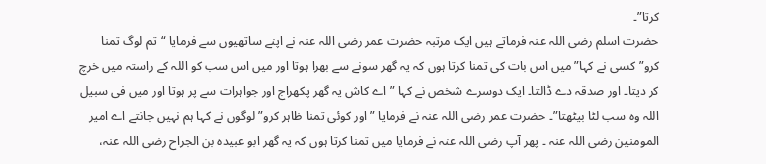کرتا”۔
حضرت اسلم رضی اللہ عنہ فرماتے ہیں ایک مرتبہ حضرت عمر رضی اللہ عنہ نے اپنے ساتھیوں سے فرمایا “تم لوگ تمنا کرو”کسی نے کہا”میں اس بات کی تمنا کرتا ہوں کہ یہ گھر سونے سے بھرا ہوتا اور میں اس سب کو اللہ کے راستہ میں خرچ کر دیتا۔ اور صدقہ دے ڈالتا۔ ایک دوسرے شخص نے کہا ” اے کاش یہ گھر پکھراج اور جواہرات سے پر ہوتا اور میں فی سبیل اللہ وہ سب لٹا بیٹھتا”۔ حضرت عمر رضی اللہ عنہ نے فرمایا ” اور کوئی تمنا ظاہر کرو” لوگوں نے کہا ہم نہیں جانتے اے امیر المومنین رضی اللہ عنہ ۔ پھر آپ رضی اللہ عنہ نے فرمایا میں تمنا کرتا ہوں کہ یہ گھر ابو عبیدہ بن الجراح رضی اللہ عنہ،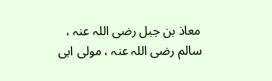معاذ بن جبل رضی اللہ عنہ ، سالم رضی اللہ عنہ ، مولی ابی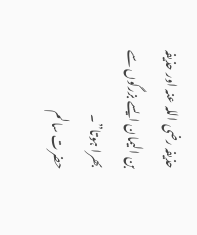حذیفہ رضی اللہ عنہ اور حذیفہ بن الیمان ایسے بزرگوں سے بھرا ہوتا”۔
حضرت سالم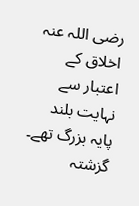رضی اللہ عنہ اخلاق کے اعتبار سے نہایت بلند پایہ بزرگ تھے۔ گزشتہ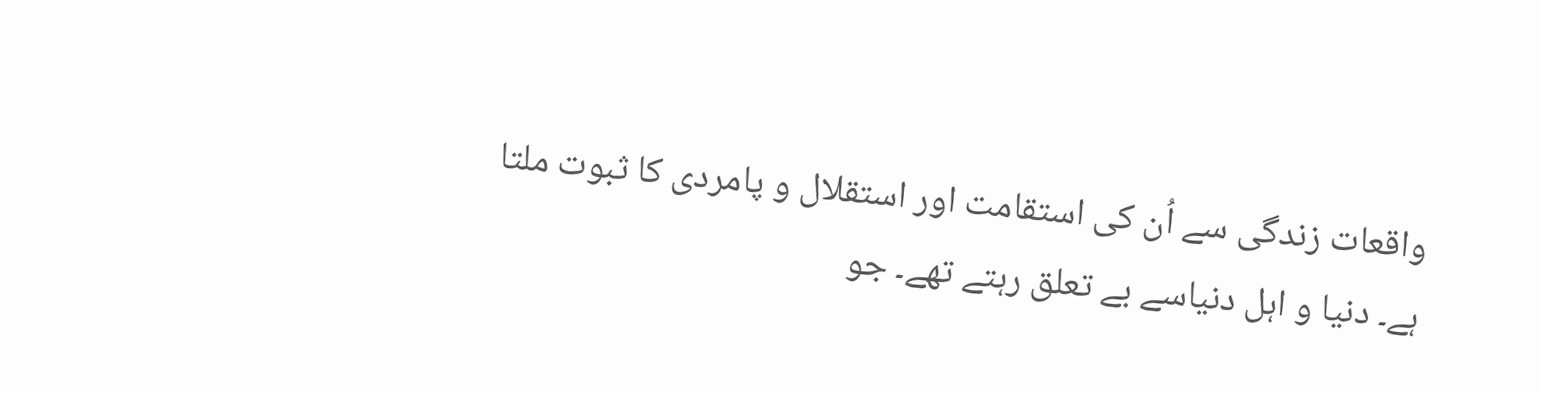واقعات زندگی سے اُن کی استقامت اور استقلال و پامردی کا ثبوت ملتا ہے۔ دنیا و اہل دنیاسے بے تعلق رہتے تھے۔ جو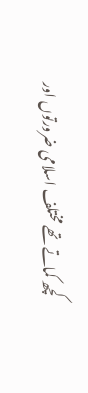کچھ کماتے تھے مختلف اسلامی ضرورتوں اور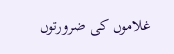غلاموں کی ضرورتوں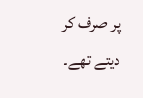پر صرف کر دیتے تھے۔